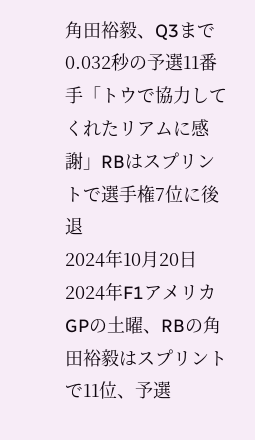角田裕毅、Q3まで0.032秒の予選11番手「トウで協力してくれたリアムに感謝」RBはスプリントで選手権7位に後退
2024年10月20日
2024年F1アメリカGPの土曜、RBの角田裕毅はスプリントで11位、予選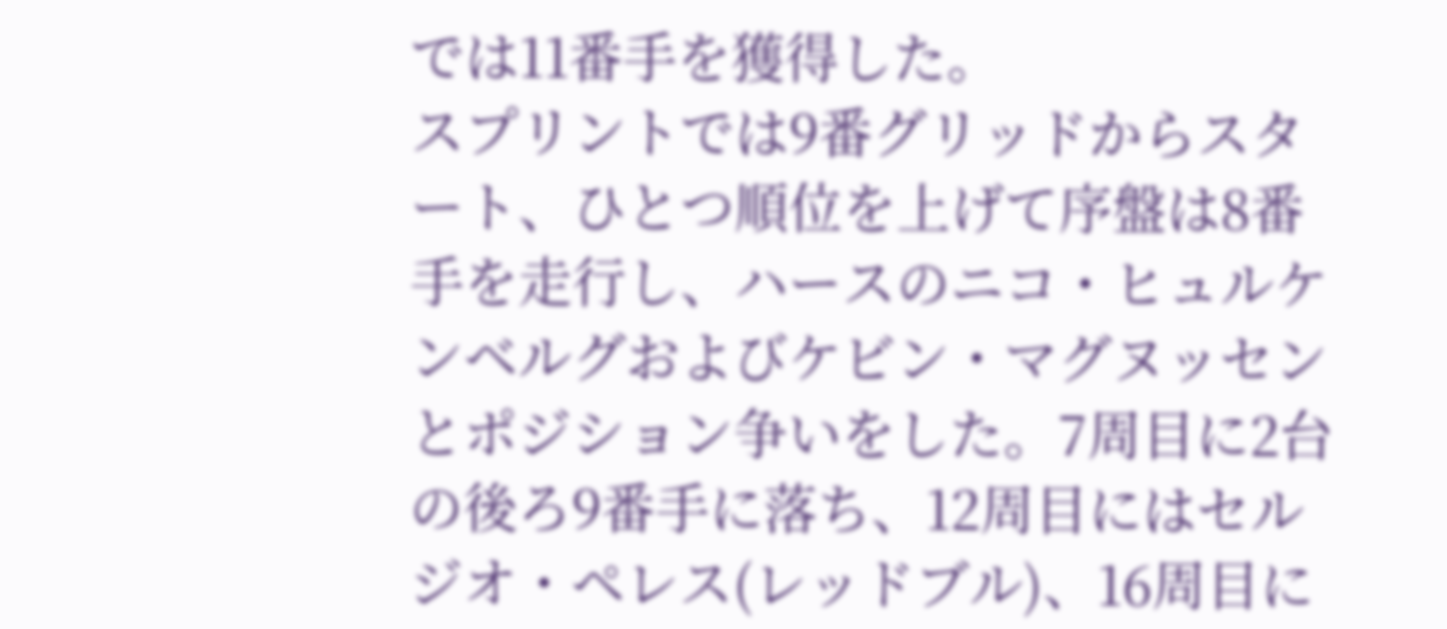では11番手を獲得した。
スプリントでは9番グリッドからスタート、ひとつ順位を上げて序盤は8番手を走行し、ハースのニコ・ヒュルケンベルグおよびケビン・マグヌッセンとポジション争いをした。7周目に2台の後ろ9番手に落ち、12周目にはセルジオ・ペレス(レッドブル)、16周目に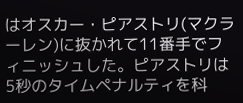はオスカー・ピアストリ(マクラーレン)に抜かれて11番手でフィニッシュした。ピアストリは5秒のタイムペナルティを科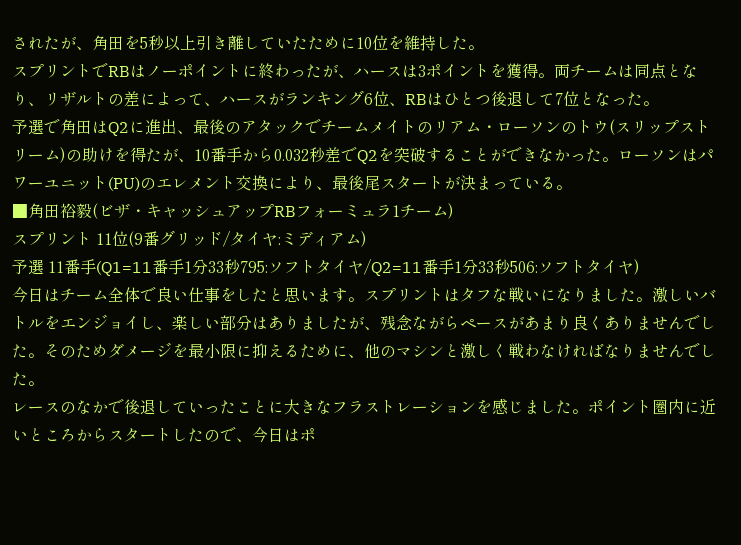されたが、角田を5秒以上引き離していたために10位を維持した。
スプリントでRBはノーポイントに終わったが、ハースは3ポイントを獲得。両チームは同点となり、リザルトの差によって、ハースがランキング6位、RBはひとつ後退して7位となった。
予選で角田はQ2に進出、最後のアタックでチームメイトのリアム・ローソンのトウ(スリップストリーム)の助けを得たが、10番手から0.032秒差でQ2を突破することができなかった。ローソンはパワーユニット(PU)のエレメント交換により、最後尾スタートが決まっている。
■角田裕毅(ビザ・キャッシュアップRBフォーミュラ1チーム)
スプリント 11位(9番グリッド/タイヤ:ミディアム)
予選 11番手(Q1=11番手1分33秒795:ソフトタイヤ/Q2=11番手1分33秒506:ソフトタイヤ)
今日はチーム全体で良い仕事をしたと思います。スプリントはタフな戦いになりました。激しいバトルをエンジョイし、楽しい部分はありましたが、残念ながらペースがあまり良くありませんでした。そのためダメージを最小限に抑えるために、他のマシンと激しく戦わなければなりませんでした。
レースのなかで後退していったことに大きなフラストレーションを感じました。ポイント圏内に近いところからスタートしたので、今日はポ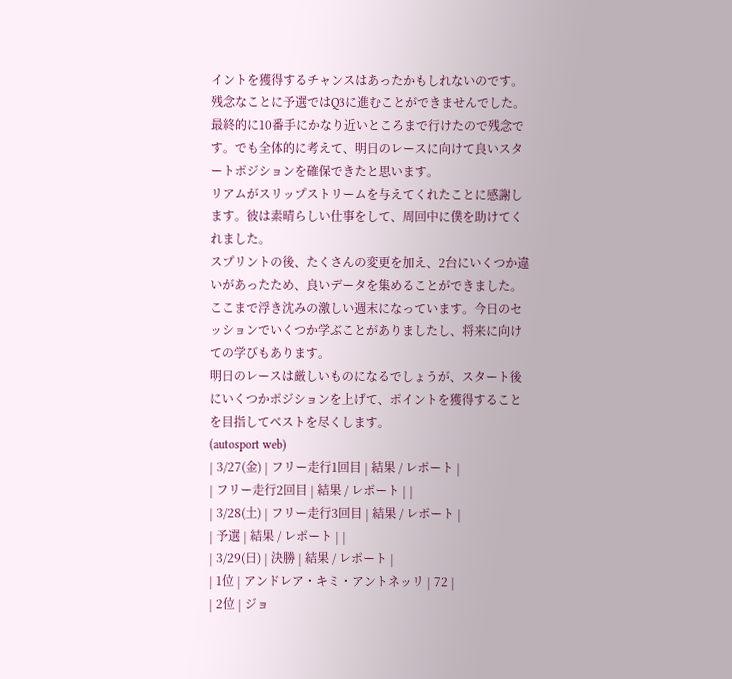イントを獲得するチャンスはあったかもしれないのです。
残念なことに予選ではQ3に進むことができませんでした。最終的に10番手にかなり近いところまで行けたので残念です。でも全体的に考えて、明日のレースに向けて良いスタートポジションを確保できたと思います。
リアムがスリップストリームを与えてくれたことに感謝します。彼は素晴らしい仕事をして、周回中に僕を助けてくれました。
スプリントの後、たくさんの変更を加え、2台にいくつか違いがあったため、良いデータを集めることができました。
ここまで浮き沈みの激しい週末になっています。今日のセッションでいくつか学ぶことがありましたし、将来に向けての学びもあります。
明日のレースは厳しいものになるでしょうが、スタート後にいくつかポジションを上げて、ポイントを獲得することを目指してベストを尽くします。
(autosport web)
| 3/27(金) | フリー走行1回目 | 結果 / レポート |
| フリー走行2回目 | 結果 / レポート | |
| 3/28(土) | フリー走行3回目 | 結果 / レポート |
| 予選 | 結果 / レポート | |
| 3/29(日) | 決勝 | 結果 / レポート |
| 1位 | アンドレア・キミ・アントネッリ | 72 |
| 2位 | ジョ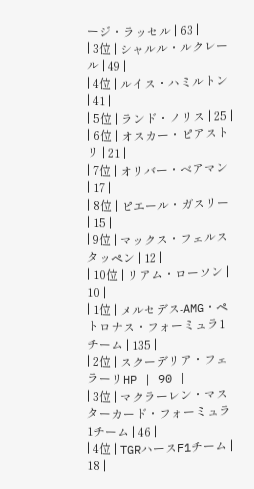ージ・ラッセル | 63 |
| 3位 | シャルル・ルクレール | 49 |
| 4位 | ルイス・ハミルトン | 41 |
| 5位 | ランド・ノリス | 25 |
| 6位 | オスカー・ピアストリ | 21 |
| 7位 | オリバー・ベアマン | 17 |
| 8位 | ピエール・ガスリー | 15 |
| 9位 | マックス・フェルスタッペン | 12 |
| 10位 | リアム・ローソン | 10 |
| 1位 | メルセデス-AMG・ペトロナス・フォーミュラ1チーム | 135 |
| 2位 | スクーデリア・フェラーリHP | 90 |
| 3位 | マクラーレン・マスターカード・フォーミュラ1チーム | 46 |
| 4位 | TGRハースF1チーム | 18 |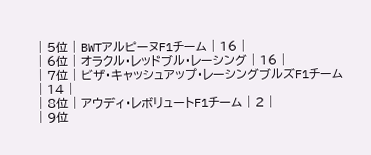| 5位 | BWTアルピーヌF1チーム | 16 |
| 6位 | オラクル・レッドブル・レーシング | 16 |
| 7位 | ビザ・キャッシュアップ・レーシングブルズF1チーム | 14 |
| 8位 | アウディ・レボリュートF1チーム | 2 |
| 9位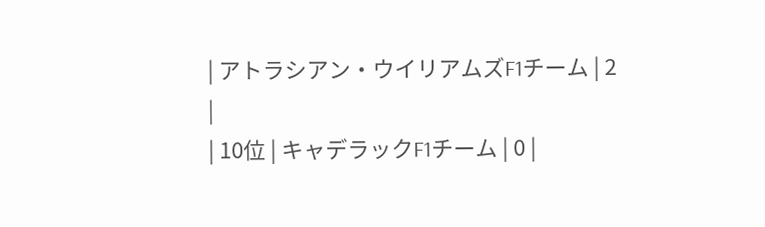| アトラシアン・ウイリアムズF1チーム | 2 |
| 10位 | キャデラックF1チーム | 0 |